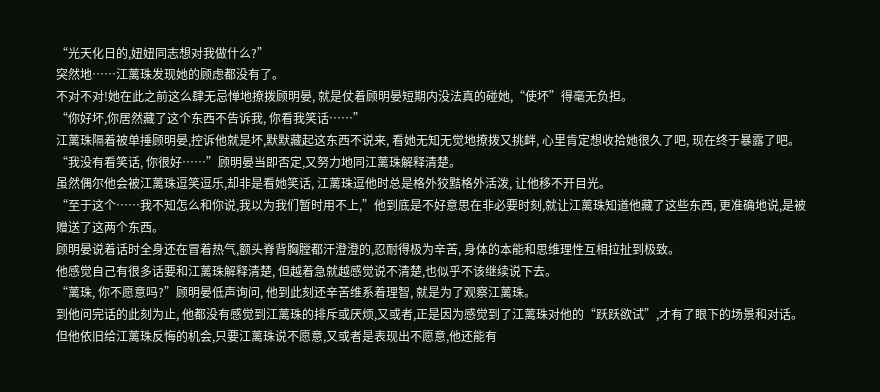“光天化日的,妞妞同志想对我做什么?”
突然地……江蓠珠发现她的顾虑都没有了。
不对不对!她在此之前这么肆无忌惮地撩拨顾明晏, 就是仗着顾明晏短期内没法真的碰她,“使坏”得毫无负担。
“你好坏,你居然藏了这个东西不告诉我, 你看我笑话……”
江蓠珠隔着被单捶顾明晏,控诉他就是坏,默默藏起这东西不说来, 看她无知无觉地撩拨又挑衅, 心里肯定想收拾她很久了吧, 现在终于暴露了吧。
“我没有看笑话, 你很好……”顾明晏当即否定,又努力地同江蓠珠解释清楚。
虽然偶尔他会被江蓠珠逗笑逗乐,却非是看她笑话, 江蓠珠逗他时总是格外狡黠格外活泼, 让他移不开目光。
“至于这个……我不知怎么和你说,我以为我们暂时用不上,”他到底是不好意思在非必要时刻,就让江蓠珠知道他藏了这些东西, 更准确地说,是被赠送了这两个东西。
顾明晏说着话时全身还在冒着热气,额头脊背胸膛都汗澄澄的,忍耐得极为辛苦, 身体的本能和思维理性互相拉扯到极致。
他感觉自己有很多话要和江蓠珠解释清楚, 但越着急就越感觉说不清楚,也似乎不该继续说下去。
“蓠珠, 你不愿意吗?”顾明晏低声询问, 他到此刻还辛苦维系着理智, 就是为了观察江蓠珠。
到他问完话的此刻为止, 他都没有感觉到江蓠珠的排斥或厌烦,又或者,正是因为感觉到了江蓠珠对他的“跃跃欲试”,才有了眼下的场景和对话。
但他依旧给江蓠珠反悔的机会,只要江蓠珠说不愿意,又或者是表现出不愿意,他还能有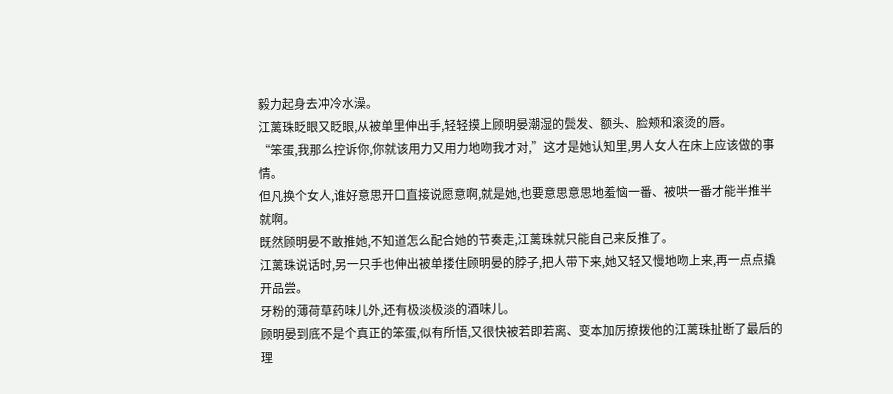毅力起身去冲冷水澡。
江蓠珠眨眼又眨眼,从被单里伸出手,轻轻摸上顾明晏潮湿的鬓发、额头、脸颊和滚烫的唇。
“笨蛋,我那么控诉你,你就该用力又用力地吻我才对,”这才是她认知里,男人女人在床上应该做的事情。
但凡换个女人,谁好意思开口直接说愿意啊,就是她,也要意思意思地羞恼一番、被哄一番才能半推半就啊。
既然顾明晏不敢推她,不知道怎么配合她的节奏走,江蓠珠就只能自己来反推了。
江蓠珠说话时,另一只手也伸出被单搂住顾明晏的脖子,把人带下来,她又轻又慢地吻上来,再一点点撬开品尝。
牙粉的薄荷草药味儿外,还有极淡极淡的酒味儿。
顾明晏到底不是个真正的笨蛋,似有所悟,又很快被若即若离、变本加厉撩拨他的江蓠珠扯断了最后的理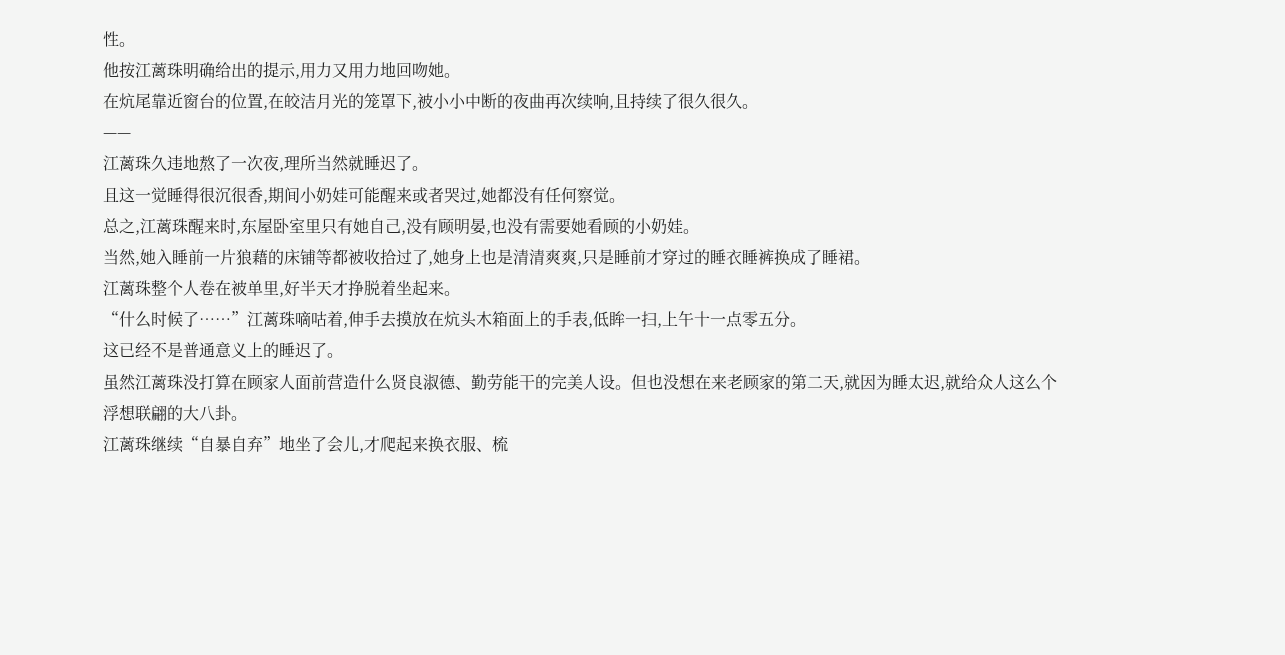性。
他按江蓠珠明确给出的提示,用力又用力地回吻她。
在炕尾靠近窗台的位置,在皎洁月光的笼罩下,被小小中断的夜曲再次续响,且持续了很久很久。
——
江蓠珠久违地熬了一次夜,理所当然就睡迟了。
且这一觉睡得很沉很香,期间小奶娃可能醒来或者哭过,她都没有任何察觉。
总之,江蓠珠醒来时,东屋卧室里只有她自己,没有顾明晏,也没有需要她看顾的小奶娃。
当然,她入睡前一片狼藉的床铺等都被收拾过了,她身上也是清清爽爽,只是睡前才穿过的睡衣睡裤换成了睡裙。
江蓠珠整个人卷在被单里,好半天才挣脱着坐起来。
“什么时候了……”江蓠珠嘀咕着,伸手去摸放在炕头木箱面上的手表,低眸一扫,上午十一点零五分。
这已经不是普通意义上的睡迟了。
虽然江蓠珠没打算在顾家人面前营造什么贤良淑德、勤劳能干的完美人设。但也没想在来老顾家的第二天,就因为睡太迟,就给众人这么个浮想联翩的大八卦。
江蓠珠继续“自暴自弃”地坐了会儿,才爬起来换衣服、梳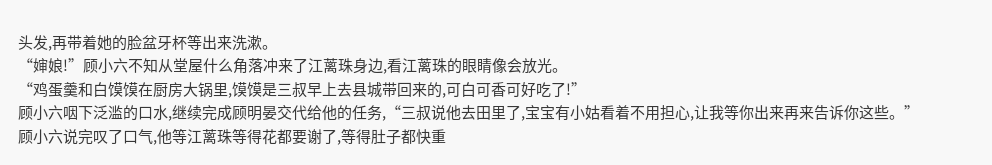头发,再带着她的脸盆牙杯等出来洗漱。
“婶娘!”顾小六不知从堂屋什么角落冲来了江蓠珠身边,看江蓠珠的眼睛像会放光。
“鸡蛋羹和白馍馍在厨房大锅里,馍馍是三叔早上去县城带回来的,可白可香可好吃了!”
顾小六咽下泛滥的口水,继续完成顾明晏交代给他的任务,“三叔说他去田里了,宝宝有小姑看着不用担心,让我等你出来再来告诉你这些。”
顾小六说完叹了口气,他等江蓠珠等得花都要谢了,等得肚子都快重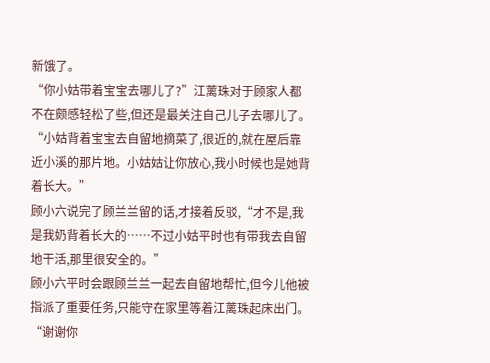新饿了。
“你小姑带着宝宝去哪儿了?”江蓠珠对于顾家人都不在颇感轻松了些,但还是最关注自己儿子去哪儿了。
“小姑背着宝宝去自留地摘菜了,很近的,就在屋后靠近小溪的那片地。小姑姑让你放心,我小时候也是她背着长大。”
顾小六说完了顾兰兰留的话,才接着反驳,“才不是,我是我奶背着长大的……不过小姑平时也有带我去自留地干活,那里很安全的。”
顾小六平时会跟顾兰兰一起去自留地帮忙,但今儿他被指派了重要任务,只能守在家里等着江蓠珠起床出门。
“谢谢你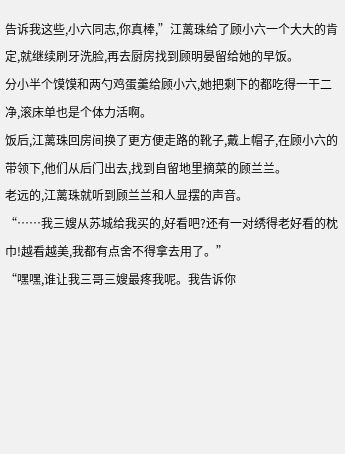告诉我这些,小六同志,你真棒,”江蓠珠给了顾小六一个大大的肯定,就继续刷牙洗脸,再去厨房找到顾明晏留给她的早饭。
分小半个馍馍和两勺鸡蛋羹给顾小六,她把剩下的都吃得一干二净,滚床单也是个体力活啊。
饭后,江蓠珠回房间换了更方便走路的靴子,戴上帽子,在顾小六的带领下,他们从后门出去,找到自留地里摘菜的顾兰兰。
老远的,江蓠珠就听到顾兰兰和人显摆的声音。
“……我三嫂从苏城给我买的,好看吧?还有一对绣得老好看的枕巾!越看越美,我都有点舍不得拿去用了。”
“嘿嘿,谁让我三哥三嫂最疼我呢。我告诉你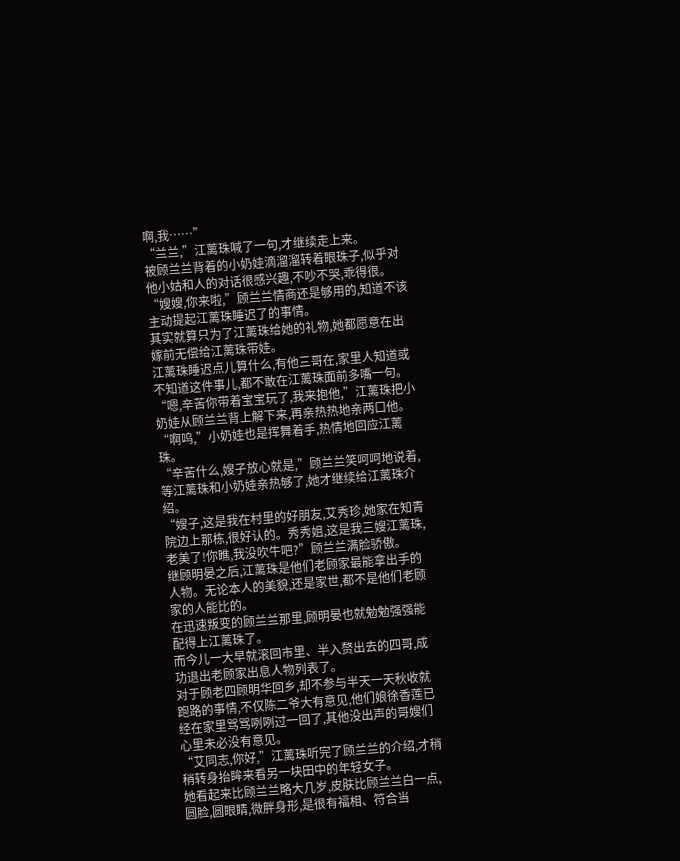啊,我……”
“兰兰,”江蓠珠喊了一句,才继续走上来。
被顾兰兰背着的小奶娃滴溜溜转着眼珠子,似乎对他小姑和人的对话很感兴趣,不吵不哭,乖得很。
“嫂嫂,你来啦,”顾兰兰情商还是够用的,知道不该主动提起江蓠珠睡迟了的事情。
其实就算只为了江蓠珠给她的礼物,她都愿意在出嫁前无偿给江蓠珠带娃。
江蓠珠睡迟点儿算什么,有他三哥在,家里人知道或不知道这件事儿,都不敢在江蓠珠面前多嘴一句。
“嗯,辛苦你带着宝宝玩了,我来抱他,”江蓠珠把小奶娃从顾兰兰背上解下来,再亲热热地亲两口他。
“啊呜,”小奶娃也是挥舞着手,热情地回应江蓠珠。
“辛苦什么,嫂子放心就是,”顾兰兰笑呵呵地说着,等江蓠珠和小奶娃亲热够了,她才继续给江蓠珠介绍。
“嫂子,这是我在村里的好朋友,艾秀珍,她家在知青院边上那栋,很好认的。秀秀姐,这是我三嫂江蓠珠,老美了!你瞧,我没吹牛吧?”顾兰兰满脸骄傲。
继顾明晏之后,江蓠珠是他们老顾家最能拿出手的人物。无论本人的美貌,还是家世,都不是他们老顾家的人能比的。
在迅速叛变的顾兰兰那里,顾明晏也就勉勉强强能配得上江蓠珠了。
而今儿一大早就滚回市里、半入赘出去的四哥,成功退出老顾家出息人物列表了。
对于顾老四顾明华回乡,却不参与半天一天秋收就跑路的事情,不仅陈二爷大有意见,他们娘徐香莲已经在家里骂骂咧咧过一回了,其他没出声的哥嫂们心里未必没有意见。
“艾同志,你好,”江蓠珠听完了顾兰兰的介绍,才稍稍转身抬眸来看另一块田中的年轻女子。
她看起来比顾兰兰略大几岁,皮肤比顾兰兰白一点,圆脸,圆眼睛,微胖身形,是很有福相、符合当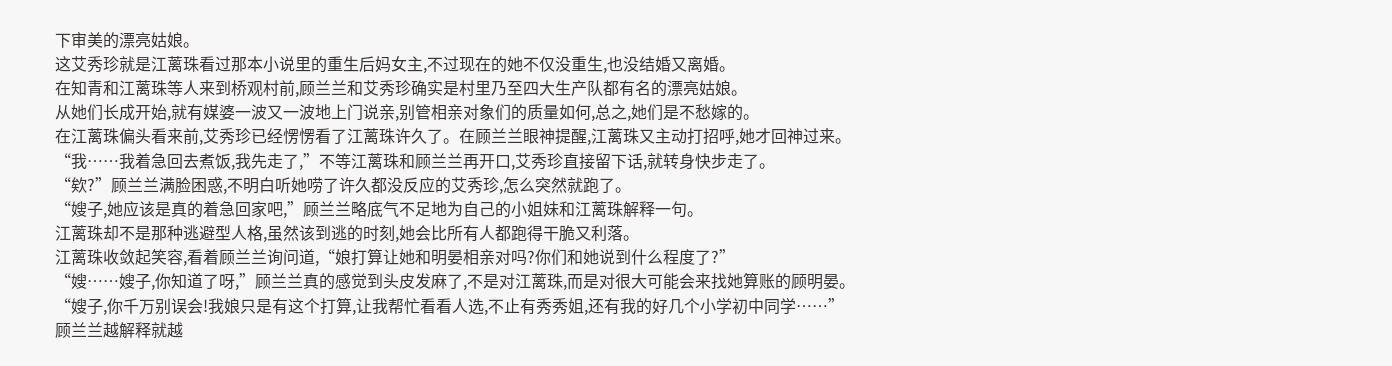下审美的漂亮姑娘。
这艾秀珍就是江蓠珠看过那本小说里的重生后妈女主,不过现在的她不仅没重生,也没结婚又离婚。
在知青和江蓠珠等人来到桥观村前,顾兰兰和艾秀珍确实是村里乃至四大生产队都有名的漂亮姑娘。
从她们长成开始,就有媒婆一波又一波地上门说亲,别管相亲对象们的质量如何,总之,她们是不愁嫁的。
在江蓠珠偏头看来前,艾秀珍已经愣愣看了江蓠珠许久了。在顾兰兰眼神提醒,江蓠珠又主动打招呼,她才回神过来。
“我……我着急回去煮饭,我先走了,”不等江蓠珠和顾兰兰再开口,艾秀珍直接留下话,就转身快步走了。
“欸?”顾兰兰满脸困惑,不明白听她唠了许久都没反应的艾秀珍,怎么突然就跑了。
“嫂子,她应该是真的着急回家吧,”顾兰兰略底气不足地为自己的小姐妹和江蓠珠解释一句。
江蓠珠却不是那种逃避型人格,虽然该到逃的时刻,她会比所有人都跑得干脆又利落。
江蓠珠收敛起笑容,看着顾兰兰询问道,“娘打算让她和明晏相亲对吗?你们和她说到什么程度了?”
“嫂……嫂子,你知道了呀,”顾兰兰真的感觉到头皮发麻了,不是对江蓠珠,而是对很大可能会来找她算账的顾明晏。
“嫂子,你千万别误会!我娘只是有这个打算,让我帮忙看看人选,不止有秀秀姐,还有我的好几个小学初中同学……”
顾兰兰越解释就越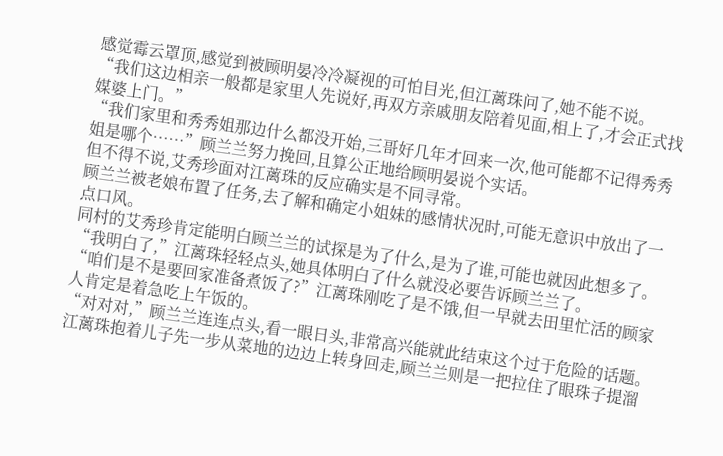感觉霉云罩顶,感觉到被顾明晏冷冷凝视的可怕目光,但江蓠珠问了,她不能不说。
“我们这边相亲一般都是家里人先说好,再双方亲戚朋友陪着见面,相上了,才会正式找媒婆上门。”
“我们家里和秀秀姐那边什么都没开始,三哥好几年才回来一次,他可能都不记得秀秀姐是哪个……”顾兰兰努力挽回,且算公正地给顾明晏说个实话。
但不得不说,艾秀珍面对江蓠珠的反应确实是不同寻常。
顾兰兰被老娘布置了任务,去了解和确定小姐妹的感情状况时,可能无意识中放出了一点口风。
同村的艾秀珍肯定能明白顾兰兰的试探是为了什么,是为了谁,可能也就因此想多了。
“我明白了,”江蓠珠轻轻点头,她具体明白了什么就没必要告诉顾兰兰了。
“咱们是不是要回家准备煮饭了?”江蓠珠刚吃了是不饿,但一早就去田里忙活的顾家人肯定是着急吃上午饭的。
“对对对,”顾兰兰连连点头,看一眼日头,非常高兴能就此结束这个过于危险的话题。
江蓠珠抱着儿子先一步从菜地的边边上转身回走,顾兰兰则是一把拉住了眼珠子提溜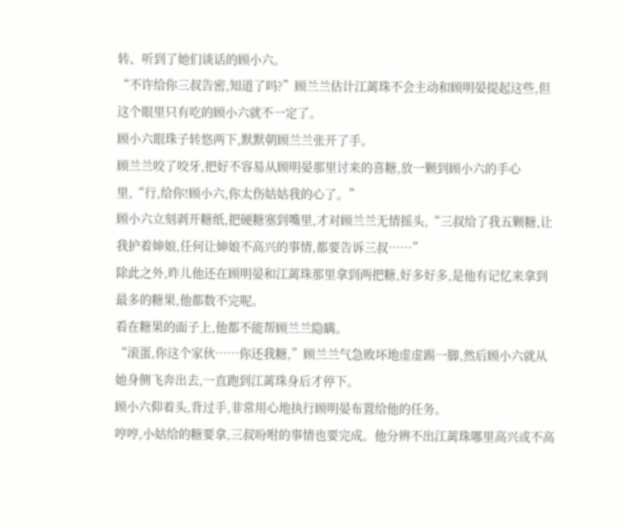转、听到了她们谈话的顾小六。
“不许给你三叔告密,知道了吗?”顾兰兰估计江蓠珠不会主动和顾明晏提起这些,但这个眼里只有吃的顾小六就不一定了。
顾小六眼珠子转悠两下,默默朝顾兰兰张开了手。
顾兰兰咬了咬牙,把好不容易从顾明晏那里讨来的喜糖,放一颗到顾小六的手心里,“行,给你!顾小六,你太伤姑姑我的心了。”
顾小六立刻剥开糖纸,把硬糖塞到嘴里,才对顾兰兰无情摇头,“三叔给了我五颗糖,让我护着婶娘,任何让婶娘不高兴的事情,都要告诉三叔……”
除此之外,昨儿他还在顾明晏和江蓠珠那里拿到两把糖,好多好多,是他有记忆来拿到最多的糖果,他都数不完呢。
看在糖果的面子上,他都不能帮顾兰兰隐瞒。
“滚蛋,你这个家伙……你还我糖,”顾兰兰气急败坏地虚虚踢一脚,然后顾小六就从她身侧飞奔出去,一直跑到江蓠珠身后才停下。
顾小六仰着头,背过手,非常用心地执行顾明晏布置给他的任务。
哼哼,小姑给的糖要拿,三叔吩咐的事情也要完成。他分辨不出江蓠珠哪里高兴或不高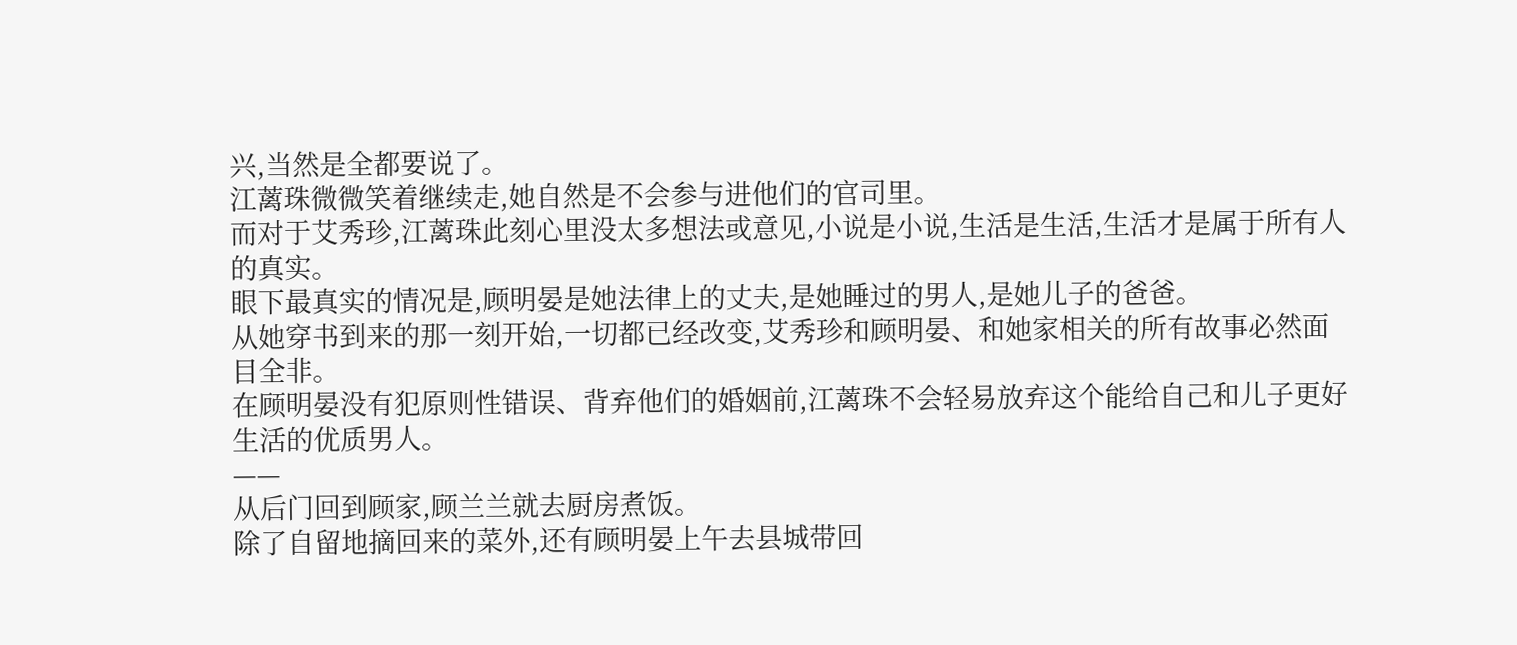兴,当然是全都要说了。
江蓠珠微微笑着继续走,她自然是不会参与进他们的官司里。
而对于艾秀珍,江蓠珠此刻心里没太多想法或意见,小说是小说,生活是生活,生活才是属于所有人的真实。
眼下最真实的情况是,顾明晏是她法律上的丈夫,是她睡过的男人,是她儿子的爸爸。
从她穿书到来的那一刻开始,一切都已经改变,艾秀珍和顾明晏、和她家相关的所有故事必然面目全非。
在顾明晏没有犯原则性错误、背弃他们的婚姻前,江蓠珠不会轻易放弃这个能给自己和儿子更好生活的优质男人。
——
从后门回到顾家,顾兰兰就去厨房煮饭。
除了自留地摘回来的菜外,还有顾明晏上午去县城带回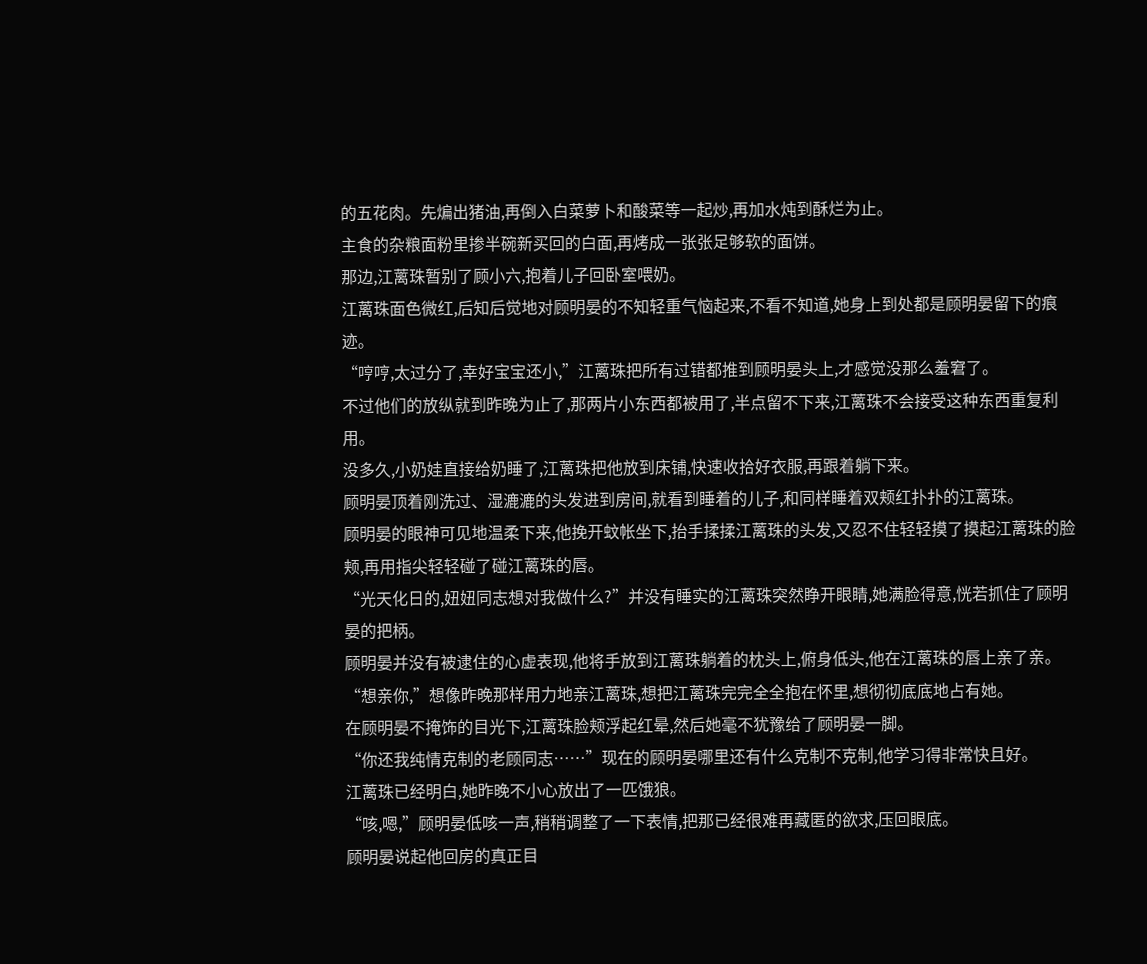的五花肉。先煸出猪油,再倒入白菜萝卜和酸菜等一起炒,再加水炖到酥烂为止。
主食的杂粮面粉里掺半碗新买回的白面,再烤成一张张足够软的面饼。
那边,江蓠珠暂别了顾小六,抱着儿子回卧室喂奶。
江蓠珠面色微红,后知后觉地对顾明晏的不知轻重气恼起来,不看不知道,她身上到处都是顾明晏留下的痕迹。
“哼哼,太过分了,幸好宝宝还小,”江蓠珠把所有过错都推到顾明晏头上,才感觉没那么羞窘了。
不过他们的放纵就到昨晚为止了,那两片小东西都被用了,半点留不下来,江蓠珠不会接受这种东西重复利用。
没多久,小奶娃直接给奶睡了,江蓠珠把他放到床铺,快速收拾好衣服,再跟着躺下来。
顾明晏顶着刚洗过、湿漉漉的头发进到房间,就看到睡着的儿子,和同样睡着双颊红扑扑的江蓠珠。
顾明晏的眼神可见地温柔下来,他挽开蚊帐坐下,抬手揉揉江蓠珠的头发,又忍不住轻轻摸了摸起江蓠珠的脸颊,再用指尖轻轻碰了碰江蓠珠的唇。
“光天化日的,妞妞同志想对我做什么?”并没有睡实的江蓠珠突然睁开眼睛,她满脸得意,恍若抓住了顾明晏的把柄。
顾明晏并没有被逮住的心虚表现,他将手放到江蓠珠躺着的枕头上,俯身低头,他在江蓠珠的唇上亲了亲。
“想亲你,”想像昨晚那样用力地亲江蓠珠,想把江蓠珠完完全全抱在怀里,想彻彻底底地占有她。
在顾明晏不掩饰的目光下,江蓠珠脸颊浮起红晕,然后她毫不犹豫给了顾明晏一脚。
“你还我纯情克制的老顾同志……”现在的顾明晏哪里还有什么克制不克制,他学习得非常快且好。
江蓠珠已经明白,她昨晚不小心放出了一匹饿狼。
“咳,嗯,”顾明晏低咳一声,稍稍调整了一下表情,把那已经很难再藏匿的欲求,压回眼底。
顾明晏说起他回房的真正目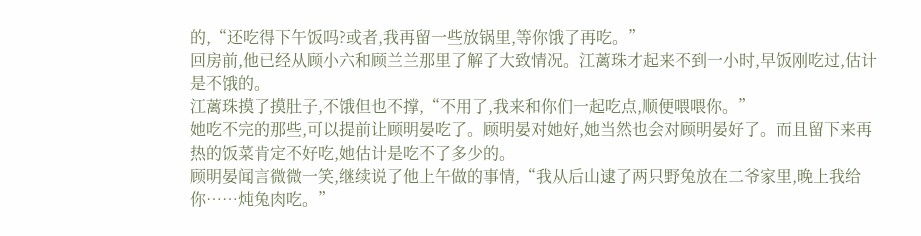的,“还吃得下午饭吗?或者,我再留一些放锅里,等你饿了再吃。”
回房前,他已经从顾小六和顾兰兰那里了解了大致情况。江蓠珠才起来不到一小时,早饭刚吃过,估计是不饿的。
江蓠珠摸了摸肚子,不饿但也不撑,“不用了,我来和你们一起吃点,顺便喂喂你。”
她吃不完的那些,可以提前让顾明晏吃了。顾明晏对她好,她当然也会对顾明晏好了。而且留下来再热的饭菜肯定不好吃,她估计是吃不了多少的。
顾明晏闻言微微一笑,继续说了他上午做的事情,“我从后山逮了两只野兔放在二爷家里,晚上我给你……炖兔肉吃。”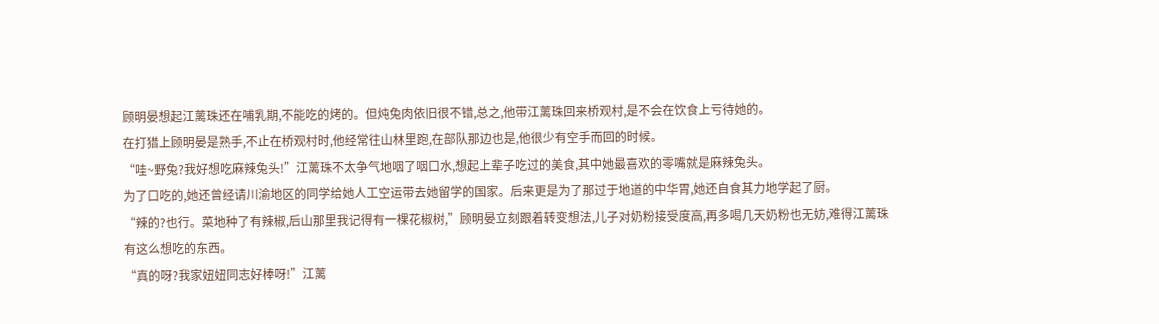顾明晏想起江蓠珠还在哺乳期,不能吃的烤的。但炖兔肉依旧很不错,总之,他带江蓠珠回来桥观村,是不会在饮食上亏待她的。
在打猎上顾明晏是熟手,不止在桥观村时,他经常往山林里跑,在部队那边也是,他很少有空手而回的时候。
“哇~野兔?我好想吃麻辣兔头!”江蓠珠不太争气地咽了咽口水,想起上辈子吃过的美食,其中她最喜欢的零嘴就是麻辣兔头。
为了口吃的,她还曾经请川渝地区的同学给她人工空运带去她留学的国家。后来更是为了那过于地道的中华胃,她还自食其力地学起了厨。
“辣的?也行。菜地种了有辣椒,后山那里我记得有一棵花椒树,”顾明晏立刻跟着转变想法,儿子对奶粉接受度高,再多喝几天奶粉也无妨,难得江蓠珠有这么想吃的东西。
“真的呀?我家妞妞同志好棒呀!”江蓠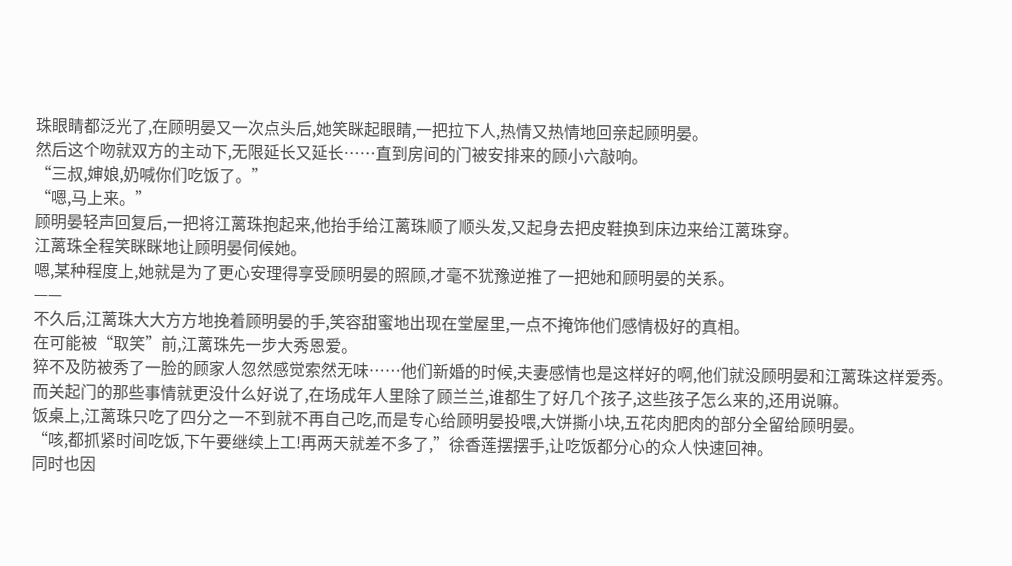珠眼睛都泛光了,在顾明晏又一次点头后,她笑眯起眼睛,一把拉下人,热情又热情地回亲起顾明晏。
然后这个吻就双方的主动下,无限延长又延长……直到房间的门被安排来的顾小六敲响。
“三叔,婶娘,奶喊你们吃饭了。”
“嗯,马上来。”
顾明晏轻声回复后,一把将江蓠珠抱起来,他抬手给江蓠珠顺了顺头发,又起身去把皮鞋换到床边来给江蓠珠穿。
江蓠珠全程笑眯眯地让顾明晏伺候她。
嗯,某种程度上,她就是为了更心安理得享受顾明晏的照顾,才毫不犹豫逆推了一把她和顾明晏的关系。
——
不久后,江蓠珠大大方方地挽着顾明晏的手,笑容甜蜜地出现在堂屋里,一点不掩饰他们感情极好的真相。
在可能被“取笑”前,江蓠珠先一步大秀恩爱。
猝不及防被秀了一脸的顾家人忽然感觉索然无味……他们新婚的时候,夫妻感情也是这样好的啊,他们就没顾明晏和江蓠珠这样爱秀。
而关起门的那些事情就更没什么好说了,在场成年人里除了顾兰兰,谁都生了好几个孩子,这些孩子怎么来的,还用说嘛。
饭桌上,江蓠珠只吃了四分之一不到就不再自己吃,而是专心给顾明晏投喂,大饼撕小块,五花肉肥肉的部分全留给顾明晏。
“咳,都抓紧时间吃饭,下午要继续上工!再两天就差不多了,”徐香莲摆摆手,让吃饭都分心的众人快速回神。
同时也因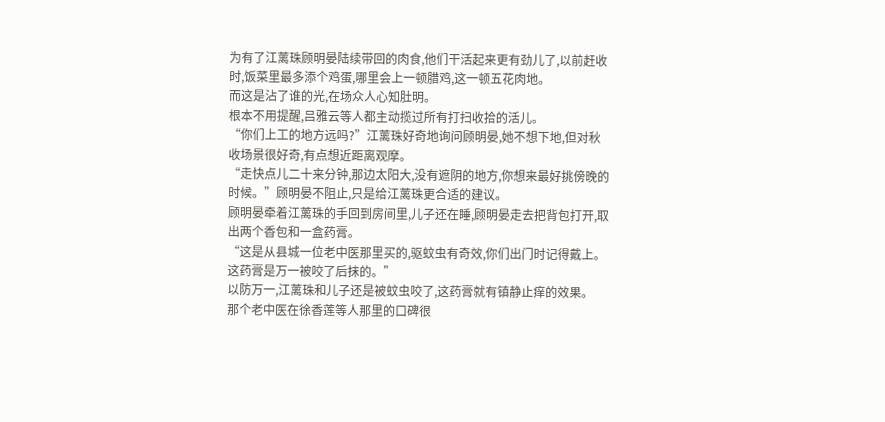为有了江蓠珠顾明晏陆续带回的肉食,他们干活起来更有劲儿了,以前赶收时,饭菜里最多添个鸡蛋,哪里会上一顿腊鸡,这一顿五花肉地。
而这是沾了谁的光,在场众人心知肚明。
根本不用提醒,吕雅云等人都主动揽过所有打扫收拾的活儿。
“你们上工的地方远吗?”江蓠珠好奇地询问顾明晏,她不想下地,但对秋收场景很好奇,有点想近距离观摩。
“走快点儿二十来分钟,那边太阳大,没有遮阴的地方,你想来最好挑傍晚的时候。”顾明晏不阻止,只是给江蓠珠更合适的建议。
顾明晏牵着江蓠珠的手回到房间里,儿子还在睡,顾明晏走去把背包打开,取出两个香包和一盒药膏。
“这是从县城一位老中医那里买的,驱蚊虫有奇效,你们出门时记得戴上。这药膏是万一被咬了后抹的。”
以防万一,江蓠珠和儿子还是被蚊虫咬了,这药膏就有镇静止痒的效果。
那个老中医在徐香莲等人那里的口碑很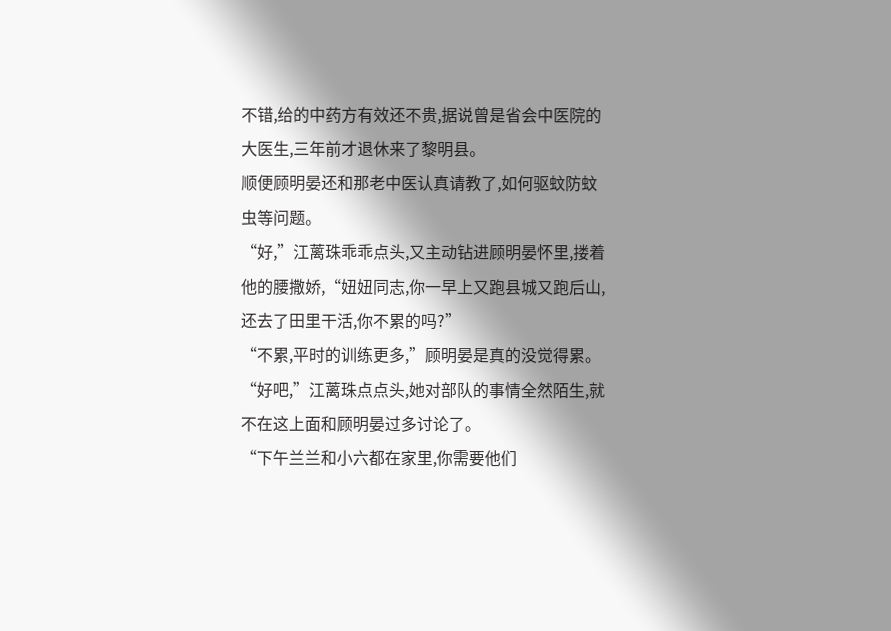不错,给的中药方有效还不贵,据说曾是省会中医院的大医生,三年前才退休来了黎明县。
顺便顾明晏还和那老中医认真请教了,如何驱蚊防蚊虫等问题。
“好,”江蓠珠乖乖点头,又主动钻进顾明晏怀里,搂着他的腰撒娇,“妞妞同志,你一早上又跑县城又跑后山,还去了田里干活,你不累的吗?”
“不累,平时的训练更多,”顾明晏是真的没觉得累。
“好吧,”江蓠珠点点头,她对部队的事情全然陌生,就不在这上面和顾明晏过多讨论了。
“下午兰兰和小六都在家里,你需要他们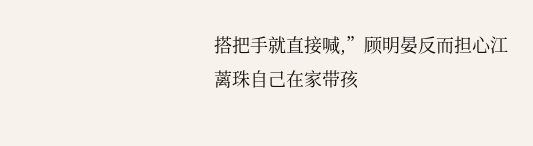搭把手就直接喊,”顾明晏反而担心江蓠珠自己在家带孩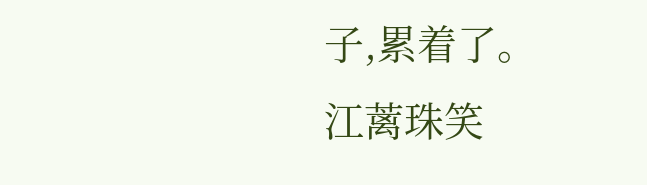子,累着了。
江蓠珠笑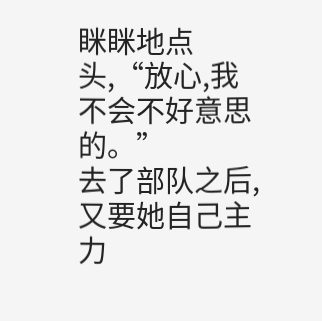眯眯地点头,“放心,我不会不好意思的。”
去了部队之后,又要她自己主力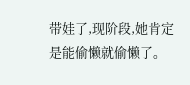带娃了,现阶段,她肯定是能偷懒就偷懒了。